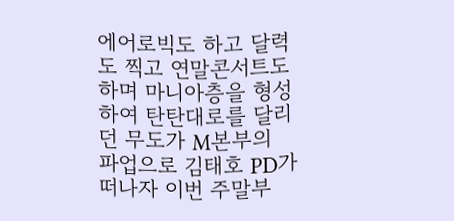에어로빅도 하고 달력도 찍고 연말콘서트도 하며 마니아층을 형성하여 탄탄대로를 달리던 무도가 M본부의 파업으로 김태호 PD가 떠나자 이번 주말부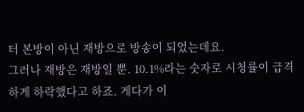터 본방이 아닌 재방으로 방송이 되었는데요.
그러나 재방은 재방일 뿐. 10.1%라는 숫자로 시청률이 급격하게 하락했다고 하죠. 게다가 이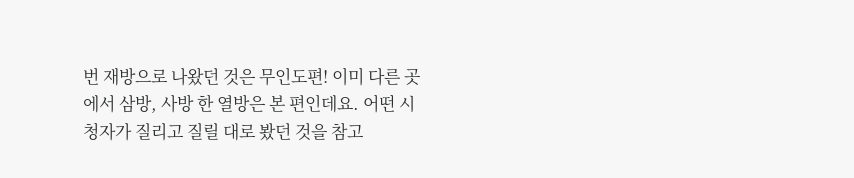번 재방으로 나왔던 것은 무인도편! 이미 다른 곳에서 삼방, 사방 한 열방은 본 편인데요. 어떤 시청자가 질리고 질릴 대로 봤던 것을 참고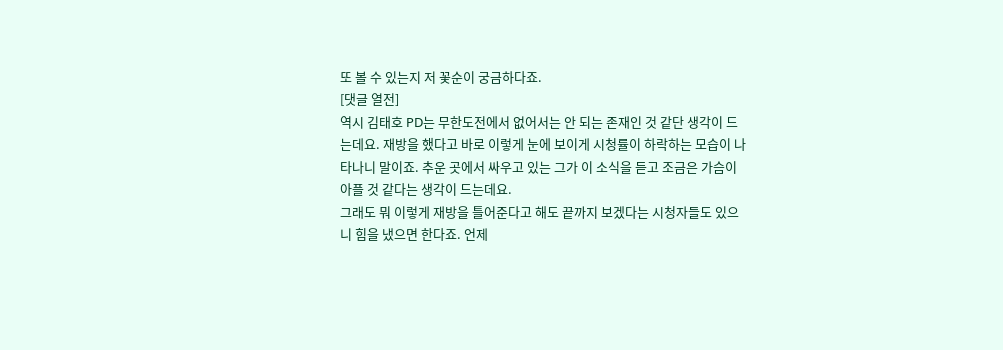또 볼 수 있는지 저 꽃순이 궁금하다죠.
[댓글 열전]
역시 김태호 PD는 무한도전에서 없어서는 안 되는 존재인 것 같단 생각이 드는데요. 재방을 했다고 바로 이렇게 눈에 보이게 시청률이 하락하는 모습이 나타나니 말이죠. 추운 곳에서 싸우고 있는 그가 이 소식을 듣고 조금은 가슴이 아플 것 같다는 생각이 드는데요.
그래도 뭐 이렇게 재방을 틀어준다고 해도 끝까지 보겠다는 시청자들도 있으니 힘을 냈으면 한다죠. 언제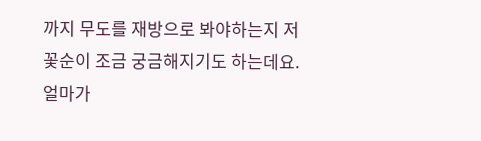까지 무도를 재방으로 봐야하는지 저 꽃순이 조금 궁금해지기도 하는데요. 얼마가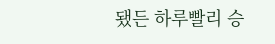됐든 하루빨리 승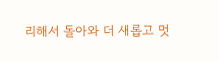리해서 돌아와 더 새롭고 멋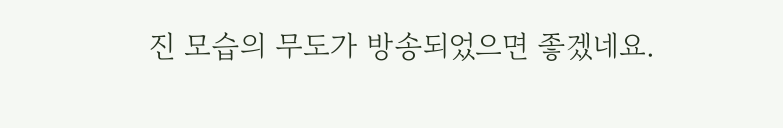진 모습의 무도가 방송되었으면 좋겠네요.